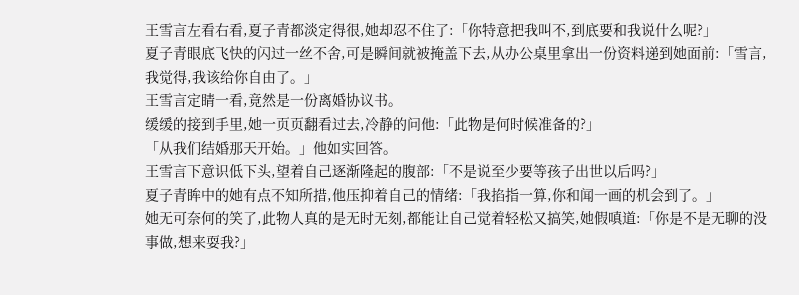王雪言左看右看,夏子青都淡定得很,她却忍不住了:「你特意把我叫不,到底要和我说什么呢?」
夏子青眼底飞快的闪过一丝不舍,可是瞬间就被掩盖下去,从办公桌里拿出一份资料递到她面前:「雪言,我觉得,我该给你自由了。」
王雪言定睛一看,竟然是一份离婚协议书。
缓缓的接到手里,她一页页翻看过去,冷静的问他:「此物是何时候准备的?」
「从我们结婚那天开始。」他如实回答。
王雪言下意识低下头,望着自己逐渐隆起的腹部:「不是说至少要等孩子出世以后吗?」
夏子青眸中的她有点不知所措,他压抑着自己的情绪:「我掐指一算,你和闻一画的机会到了。」
她无可奈何的笑了,此物人真的是无时无刻,都能让自己觉着轻松又搞笑,她假嗔道:「你是不是无聊的没事做,想来耍我?」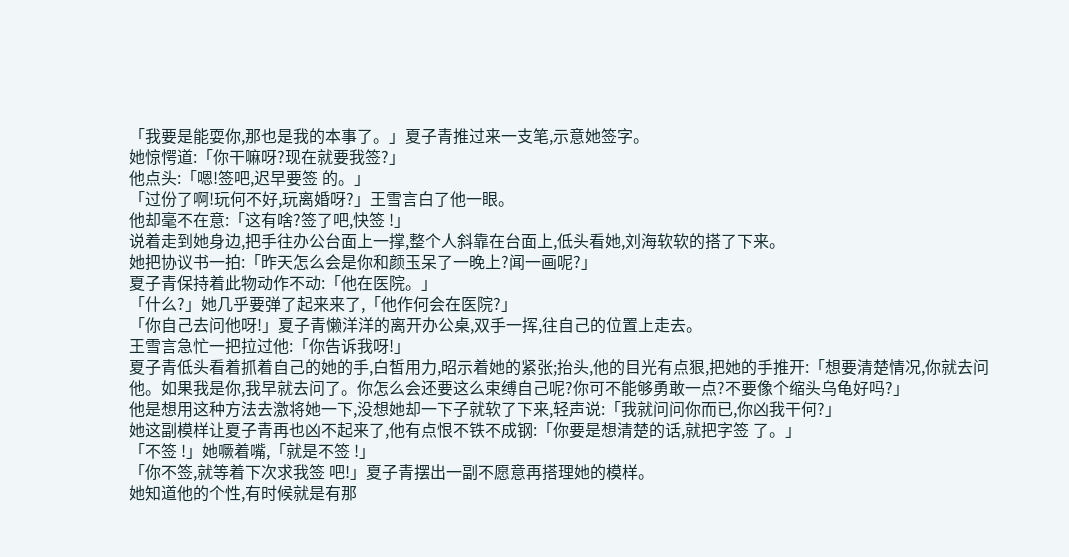「我要是能耍你,那也是我的本事了。」夏子青推过来一支笔,示意她签字。
她惊愕道:「你干嘛呀?现在就要我签?」
他点头:「嗯!签吧,迟早要签 的。」
「过份了啊!玩何不好,玩离婚呀?」王雪言白了他一眼。
他却毫不在意:「这有啥?签了吧,快签 !」
说着走到她身边,把手往办公台面上一撑,整个人斜靠在台面上,低头看她,刘海软软的搭了下来。
她把协议书一拍:「昨天怎么会是你和颜玉呆了一晚上?闻一画呢?」
夏子青保持着此物动作不动:「他在医院。」
「什么?」她几乎要弹了起来来了,「他作何会在医院?」
「你自己去问他呀!」夏子青懒洋洋的离开办公桌,双手一挥,往自己的位置上走去。
王雪言急忙一把拉过他:「你告诉我呀!」
夏子青低头看着抓着自己的她的手,白皙用力,昭示着她的紧张;抬头,他的目光有点狠,把她的手推开:「想要清楚情况,你就去问他。如果我是你,我早就去问了。你怎么会还要这么束缚自己呢?你可不能够勇敢一点?不要像个缩头乌龟好吗?」
他是想用这种方法去激将她一下,没想她却一下子就软了下来,轻声说:「我就问问你而已,你凶我干何?」
她这副模样让夏子青再也凶不起来了,他有点恨不铁不成钢:「你要是想清楚的话,就把字签 了。」
「不签 !」她噘着嘴,「就是不签 !」
「你不签,就等着下次求我签 吧!」夏子青摆出一副不愿意再搭理她的模样。
她知道他的个性,有时候就是有那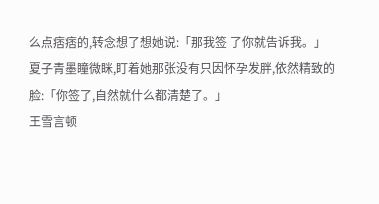么点痞痞的,转念想了想她说:「那我签 了你就告诉我。」
夏子青墨瞳微眯,盯着她那张没有只因怀孕发胖,依然精致的脸:「你签了,自然就什么都清楚了。」
王雪言顿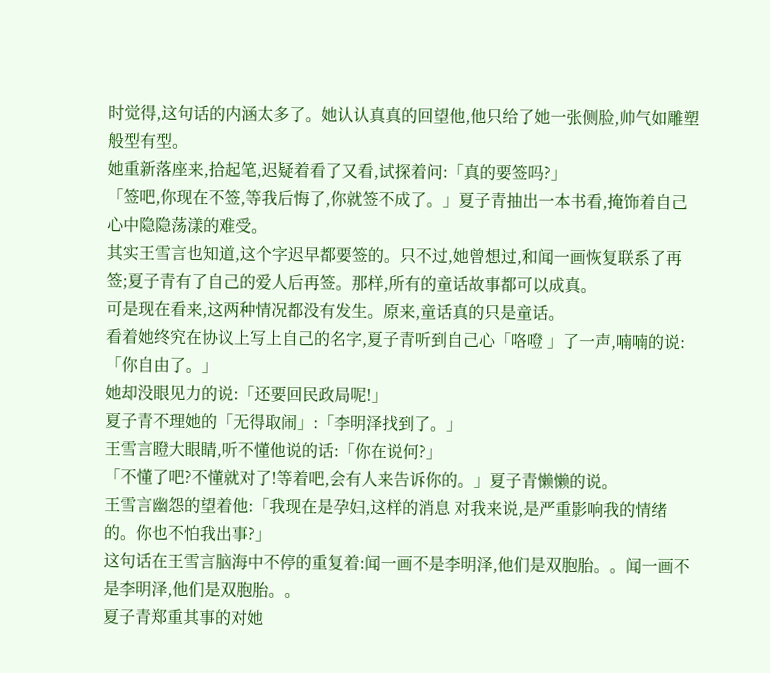时觉得,这句话的内涵太多了。她认认真真的回望他,他只给了她一张侧脸,帅气如雕塑般型有型。
她重新落座来,拾起笔,迟疑着看了又看,试探着问:「真的要签吗?」
「签吧,你现在不签,等我后悔了,你就签不成了。」夏子青抽出一本书看,掩饰着自己心中隐隐荡漾的难受。
其实王雪言也知道,这个字迟早都要签的。只不过,她曾想过,和闻一画恢复联系了再签;夏子青有了自己的爱人后再签。那样,所有的童话故事都可以成真。
可是现在看来,这两种情况都没有发生。原来,童话真的只是童话。
看着她终究在协议上写上自己的名字,夏子青听到自己心「咯噔 」了一声,喃喃的说:「你自由了。」
她却没眼见力的说:「还要回民政局呢!」
夏子青不理她的「无得取闹」:「李明泽找到了。」
王雪言瞪大眼睛,听不懂他说的话:「你在说何?」
「不懂了吧?不懂就对了!等着吧,会有人来告诉你的。」夏子青懒懒的说。
王雪言幽怨的望着他:「我现在是孕妇,这样的消息 对我来说,是严重影响我的情绪的。你也不怕我出事?」
这句话在王雪言脑海中不停的重复着:闻一画不是李明泽,他们是双胞胎。。闻一画不是李明泽,他们是双胞胎。。
夏子青郑重其事的对她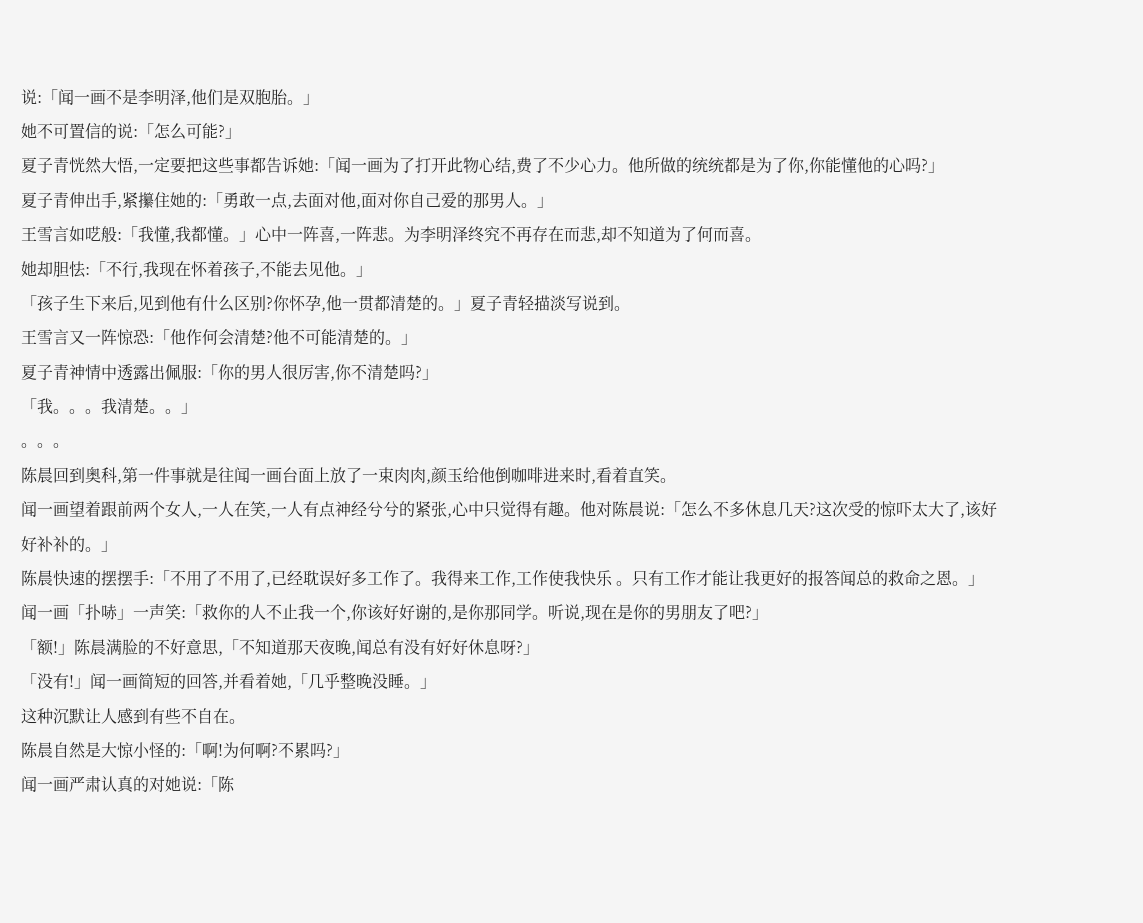说:「闻一画不是李明泽,他们是双胞胎。」
她不可置信的说:「怎么可能?」
夏子青恍然大悟,一定要把这些事都告诉她:「闻一画为了打开此物心结,费了不少心力。他所做的统统都是为了你,你能懂他的心吗?」
夏子青伸出手,紧攥住她的:「勇敢一点,去面对他,面对你自己爱的那男人。」
王雪言如呓般:「我懂,我都懂。」心中一阵喜,一阵悲。为李明泽终究不再存在而悲,却不知道为了何而喜。
她却胆怯:「不行,我现在怀着孩子,不能去见他。」
「孩子生下来后,见到他有什么区别?你怀孕,他一贯都清楚的。」夏子青轻描淡写说到。
王雪言又一阵惊恐:「他作何会清楚?他不可能清楚的。」
夏子青神情中透露出佩服:「你的男人很厉害,你不清楚吗?」
「我。。。我清楚。。」
。。。
陈晨回到奥科,第一件事就是往闻一画台面上放了一束肉肉,颜玉给他倒咖啡进来时,看着直笑。
闻一画望着跟前两个女人,一人在笑,一人有点神经兮兮的紧张,心中只觉得有趣。他对陈晨说:「怎么不多休息几天?这次受的惊吓太大了,该好好补补的。」
陈晨快速的摆摆手:「不用了不用了,已经耽误好多工作了。我得来工作,工作使我快乐 。只有工作才能让我更好的报答闻总的救命之恩。」
闻一画「扑哧」一声笑:「救你的人不止我一个,你该好好谢的,是你那同学。听说,现在是你的男朋友了吧?」
「额!」陈晨满脸的不好意思,「不知道那天夜晚,闻总有没有好好休息呀?」
「没有!」闻一画简短的回答,并看着她,「几乎整晚没睡。」
这种沉默让人感到有些不自在。
陈晨自然是大惊小怪的:「啊!为何啊?不累吗?」
闻一画严肃认真的对她说:「陈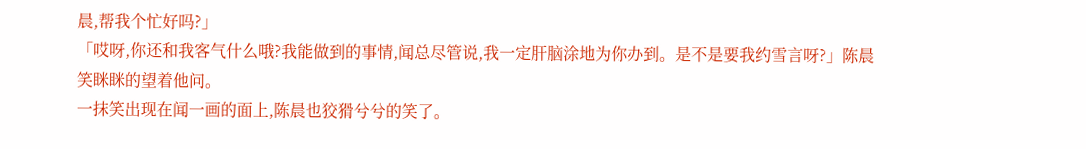晨,帮我个忙好吗?」
「哎呀,你还和我客气什么哦?我能做到的事情,闻总尽管说,我一定肝脑涂地为你办到。是不是要我约雪言呀?」陈晨笑眯眯的望着他问。
一抹笑出现在闻一画的面上,陈晨也狡猾兮兮的笑了。